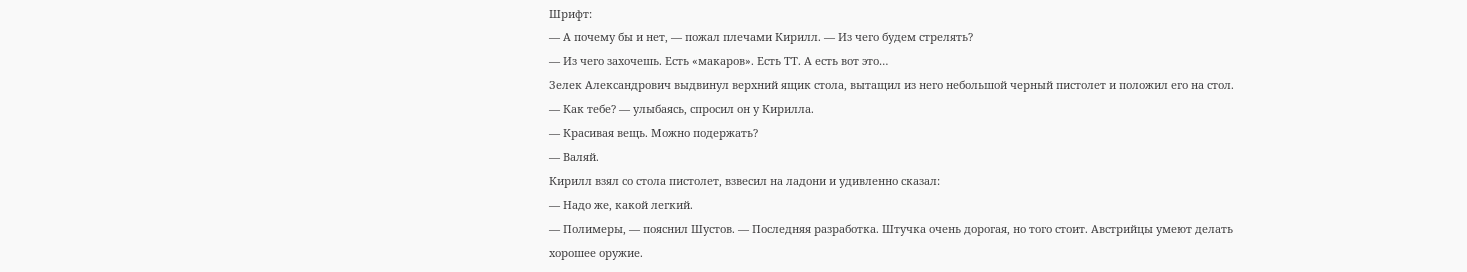Шрифт:
— А почему бы и нет, — пожал плечами Кирилл. — Из чего будем стрелять?
— Из чего захочешь. Есть «макаров». Есть ТТ. А есть вот это…
Зелек Александрович выдвинул верхний ящик стола, вытащил из него небольшой черный пистолет и положил его на стол.
— Как тебе? — улыбаясь, спросил он у Кирилла.
— Красивая вещь. Можно подержать?
— Валяй.
Кирилл взял со стола пистолет, взвесил на ладони и удивленно сказал:
— Надо же, какой легкий.
— Полимеры, — пояснил Шустов. — Последняя разработка. Штучка очень дорогая, но того стоит. Австрийцы умеют делать хорошее оружие.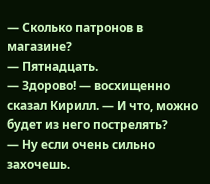— Сколько патронов в магазине?
— Пятнадцать.
— Здорово! — восхищенно сказал Кирилл. — И что, можно будет из него пострелять?
— Ну если очень сильно захочешь.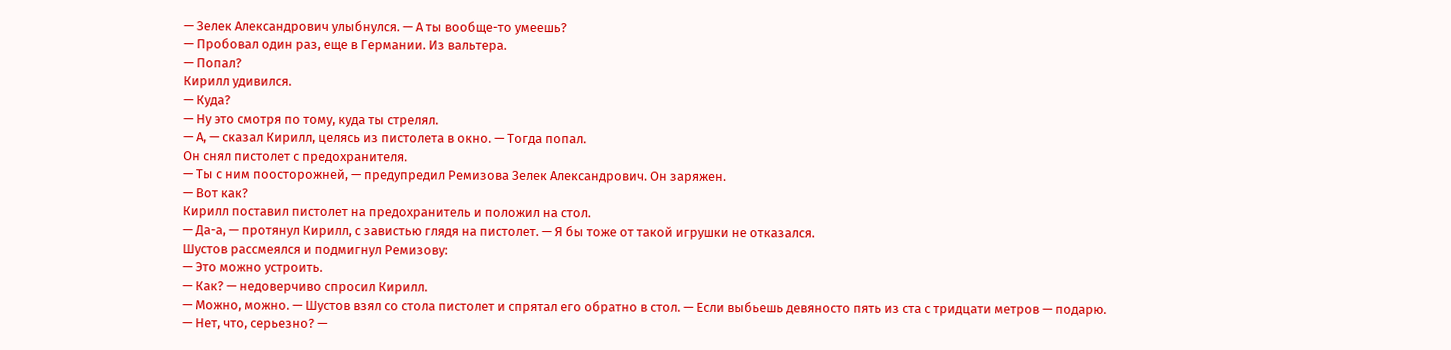— Зелек Александрович улыбнулся. — А ты вообще-то умеешь?
— Пробовал один раз, еще в Германии. Из вальтера.
— Попал?
Кирилл удивился.
— Куда?
— Ну это смотря по тому, куда ты стрелял.
— А, — сказал Кирилл, целясь из пистолета в окно. — Тогда попал.
Он снял пистолет с предохранителя.
— Ты с ним поосторожней, — предупредил Ремизова Зелек Александрович. Он заряжен.
— Вот как?
Кирилл поставил пистолет на предохранитель и положил на стол.
— Да-а, — протянул Кирилл, с завистью глядя на пистолет. — Я бы тоже от такой игрушки не отказался.
Шустов рассмеялся и подмигнул Ремизову:
— Это можно устроить.
— Как? — недоверчиво спросил Кирилл.
— Можно, можно. — Шустов взял со стола пистолет и спрятал его обратно в стол. — Если выбьешь девяносто пять из ста с тридцати метров — подарю.
— Нет, что, серьезно? —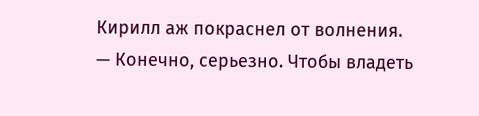Кирилл аж покраснел от волнения.
— Конечно, серьезно. Чтобы владеть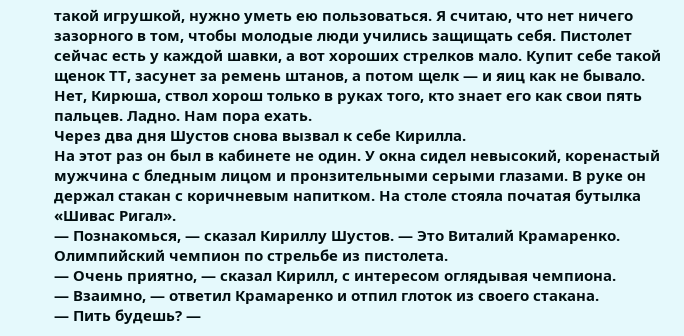такой игрушкой, нужно уметь ею пользоваться. Я считаю, что нет ничего зазорного в том, чтобы молодые люди учились защищать себя. Пистолет сейчас есть у каждой шавки, а вот хороших стрелков мало. Купит себе такой щенок ТТ, засунет за ремень штанов, а потом щелк — и яиц как не бывало. Нет, Кирюша, ствол хорош только в руках того, кто знает его как свои пять пальцев. Ладно. Нам пора ехать.
Через два дня Шустов снова вызвал к себе Кирилла.
На этот раз он был в кабинете не один. У окна сидел невысокий, коренастый мужчина с бледным лицом и пронзительными серыми глазами. В руке он держал стакан с коричневым напитком. На столе стояла початая бутылка «Шивас Ригал».
— Познакомься, — сказал Кириллу Шустов. — Это Виталий Крамаренко. Олимпийский чемпион по стрельбе из пистолета.
— Очень приятно, — сказал Кирилл, с интересом оглядывая чемпиона.
— Взаимно, — ответил Крамаренко и отпил глоток из своего стакана.
— Пить будешь? —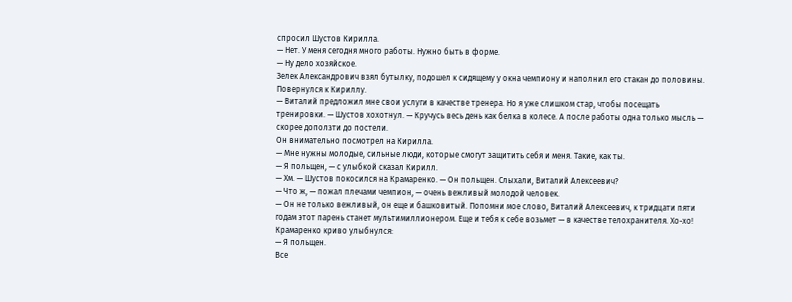спросил Шустов Кирилла.
— Нет. У меня сегодня много работы. Нужно быть в форме.
— Ну дело хозяйское.
Зелек Александрович взял бутылку, подошел к сидящему у окна чемпиону и наполнил его стакан до половины. Повернулся к Кириллу.
— Виталий предложил мне свои услуги в качестве тренера. Но я уже слишком стар, чтобы посещать тренировки. — Шустов хохотнул. — Кручусь весь день как белка в колесе. А после работы одна только мысль — скорее доползти до постели.
Он внимательно посмотрел на Кирилла.
— Мне нужны молодые, сильные люди, которые смогут защитить себя и меня. Такие, как ты.
— Я польщен, — с улыбкой сказал Кирилл.
— Хм. — Шустов покосился на Крамаренко. — Он польщен. Слыхали, Виталий Алексеевич?
— Что ж, — пожал плечами чемпион, — очень вежливый молодой человек.
— Он не только вежливый, он еще и башковитый. Попомни мое слово, Виталий Алексеевич, к тридцати пяти годам этот парень станет мультимиллионером. Еще и тебя к себе возьмет — в качестве телохранителя. Хо-хо!
Крамаренко криво улыбнулся:
— Я польщен.
Все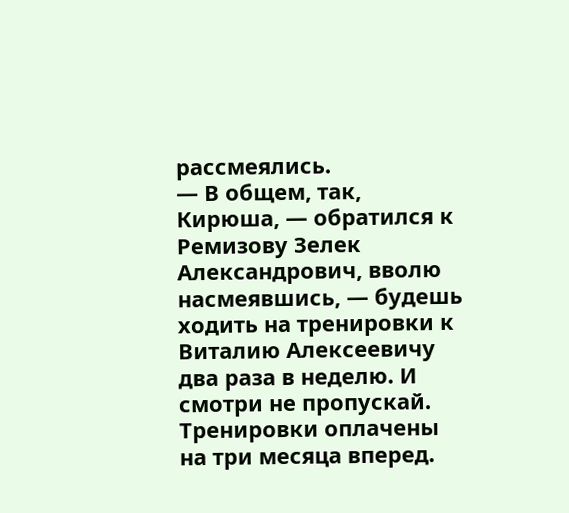рассмеялись.
— В общем, так, Кирюша, — обратился к Ремизову Зелек Александрович, вволю насмеявшись, — будешь ходить на тренировки к Виталию Алексеевичу два раза в неделю. И смотри не пропускай. Тренировки оплачены на три месяца вперед.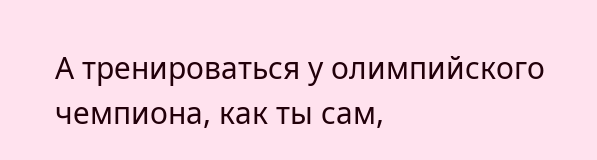А тренироваться у олимпийского чемпиона, как ты сам,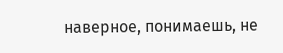наверное, понимаешь, не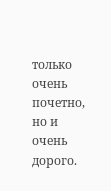только очень почетно, но и очень дорого.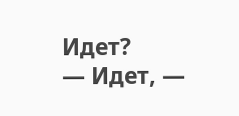Идет?
— Идет, —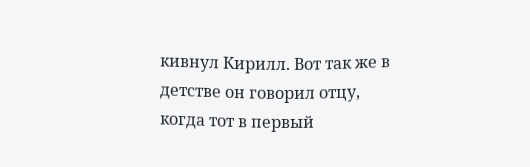кивнул Кирилл. Вот так же в детстве он говорил отцу, когда тот в первый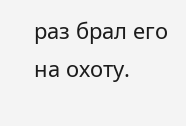раз брал его на охоту.